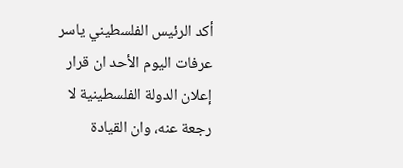أكد الرئيس الفلسطيني ياسر عرفات اليوم الأحد ان قرار إعلان الدولة الفلسطينية لا رجعة عنه، وان القيادة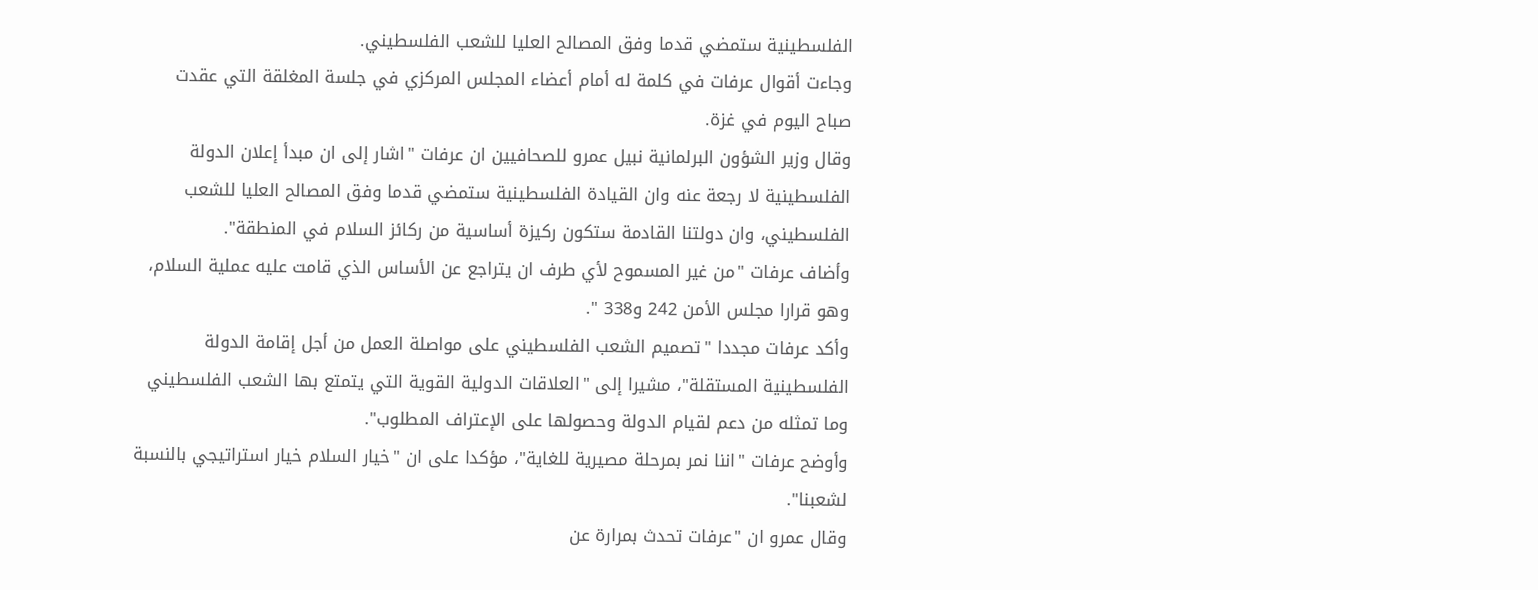الفلسطينية ستمضي قدما وفق المصالح العليا للشعب الفلسطيني.
وجاءت أقوال عرفات في كلمة له أمام أعضاء المجلس المركزي في جلسة المغلقة التي عقدت صباح اليوم في غزة.
وقال وزير الشؤون البرلمانية نبيل عمرو للصحافيين ان عرفات "اشار إلى ان مبدأ إعلان الدولة الفلسطينية لا رجعة عنه وان القيادة الفلسطينية ستمضي قدما وفق المصالح العليا للشعب الفلسطيني، وان دولتنا القادمة ستكون ركيزة أساسية من ركائز السلام في المنطقة".
وأضاف عرفات "من غير المسموح لأي طرف ان يتراجع عن الأساس الذي قامت عليه عملية السلام، وهو قرارا مجلس الأمن 242 و338 ".
وأكد عرفات مجددا "تصميم الشعب الفلسطيني على مواصلة العمل من أجل إقامة الدولة الفلسطينية المستقلة"، مشيرا إلى "العلاقات الدولية القوية التي يتمتع بها الشعب الفلسطيني وما تمثله من دعم لقيام الدولة وحصولها على الإعتراف المطلوب".
وأوضح عرفات "اننا نمر بمرحلة مصيرية للغاية"، مؤكدا على ان "خيار السلام خيار استراتيجي بالنسبة لشعبنا".
وقال عمرو ان "عرفات تحدث بمرارة عن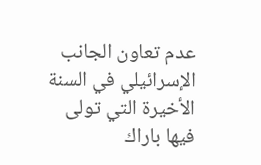عدم تعاون الجانب الإسرائيلي في السنة الأخيرة التي تولى فيها باراك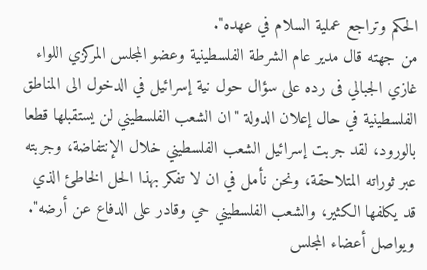الحكم وتراجع عملية السلام في عهده".
من جهته قال مدير عام الشرطة الفلسطينية وعضو المجلس المركزي اللواء غازي الجبالي فى رده على سؤال حول نية إسرائيل في الدخول الى المناطق الفلسطينية في حال إعلان الدولة "ان الشعب الفلسطيني لن يستقبلها قطعا بالورود، لقد جربت إسرائيل الشعب الفلسطيني خلال الإنتفاضة، وجربته عبر ثوراته المتلاحقة، ونحن نأمل في ان لا تفكر بهذا الحل الخاطئ الذي قد يكلفها الكثير، والشعب الفلسطيني حي وقادر على الدفاع عن أرضه".
ويواصل أعضاء المجلس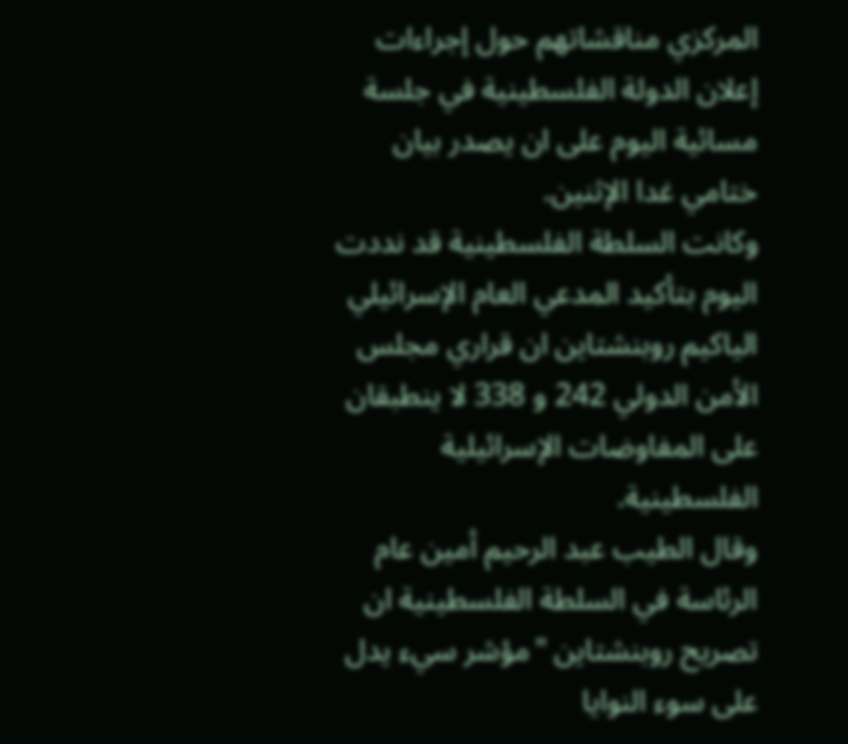المركزي مناقشاتهم حول إجراءات إعلان الدولة الفلسطينية في جلسة مسائية اليوم على ان يصدر بيان ختامي غدا الإثنين.
وكانت السلطة الفلسطينية قد نددت اليوم بتأكيد المدعي العام الإسرائيلي الياكيم روبنشتاين ان قراري مجلس الأمن الدولي 242 و 338 لا ينطبقان على المفاوضات الإسرائيلية الفلسطينية.
وقال الطيب عبد الرحيم أمين عام الرئاسة في السلطة الفلسطينية ان تصريح روبنشتاين "مؤشر سيء يدل على سوء النوايا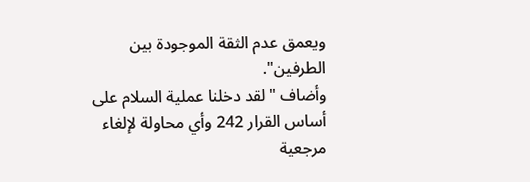ويعمق عدم الثقة الموجودة بين الطرفين".
وأضاف "لقد دخلنا عملية السلام على أساس القرار 242 وأي محاولة لإلغاء مرجعية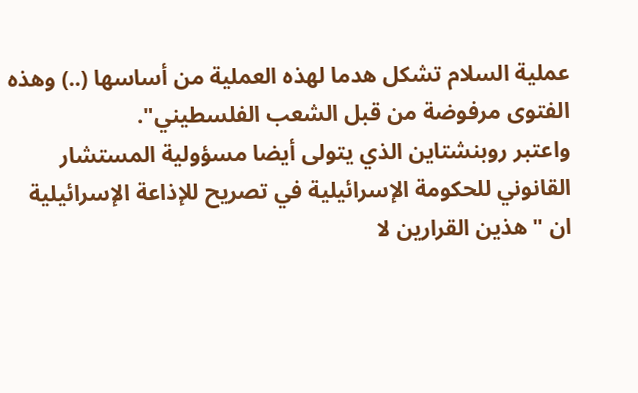عملية السلام تشكل هدما لهذه العملية من أساسها (..) وهذه الفتوى مرفوضة من قبل الشعب الفلسطيني".
واعتبر روبنشتاين الذي يتولى أيضا مسؤولية المستشار القانوني للحكومة الإسرائيلية في تصريح للإذاعة الإسرائيلية ان "هذين القرارين لا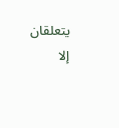يتعلقان إلا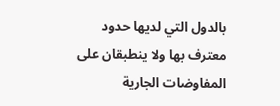بالدول التي لديها حدود معترف بها ولا ينطبقان على المفاوضات الجارية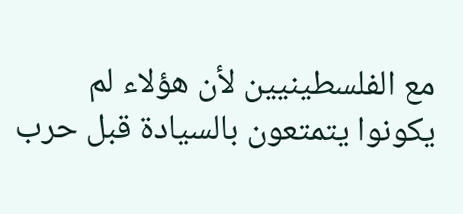مع الفلسطينيين لأن هؤلاء لم يكونوا يتمتعون بالسيادة قبل حرب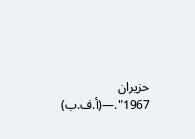حزيران 1967".—(أ.ف.ب)